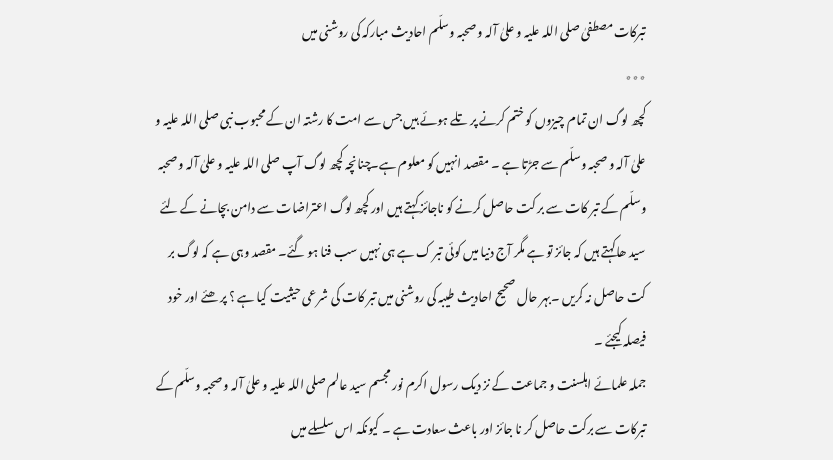تبرکات مصطفیٰ صلی اللہ علیہ و علیٰ آلہ و صحبہ وسلّم احادیث مبارکہ کی روشنی میں
٭٭٭
کچھ لوگ ان تمام چیزوں کو ختم کرنے پر تلے ہوئے ہیں جس سے امت کا رشتہ ان کے محبوب نبی صلی اللہ علیہ و علیٰ آلہ و صحبہ وسلّم سے جڑتا ہے ۔ مقصد انہیں کو معلوم ہے۔چنانچہ کچھ لوگ آپ صلی اللہ علیہ و علیٰ آلہ و صحبہ وسلّم کے تبر کات سے بر کت حاصل کرنے کو ناجائز کہتے ہیں اور کچھ لوگ اعتراضات سے دامن بچانے کے لئے سید ھاکہتے ہیں کہ جائز تو ہے مگر آج دنیا میں کوئی تبر ک ہے ہی نہیں سب فنا ہو گئے۔ مقصد وہی ہے کہ لوگ بر کت حاصل نہ کریں ۔بہر حال صحیح احادیث طیبہ کی روشنی میں تبر کات کی شر عی حیثیت کیا ہے ؟ پر ھئے اور خود فیصلہ کیجئے ۔
جملہ علمائے اہلسنت و جماعت کے نز دیک رسول اکرم نور مجسم سید عالم صلی اللہ علیہ و علیٰ آلہ و صحبہ وسلّم کے تبرکات سے برکت حاصل کر نا جائز اور باعث سعادت ہے ۔ کیونکہ اس سلسلے میں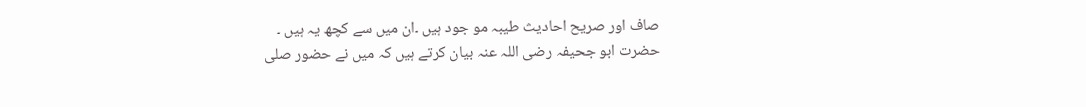صاف اور صریح احادیث طیبہ مو جود ہیں ۔ان میں سے کچھ یہ ہیں ۔
حضرت ابو جحیفہ رضی اللہ عنہ بیان کرتے ہیں کہ میں نے حضور صلی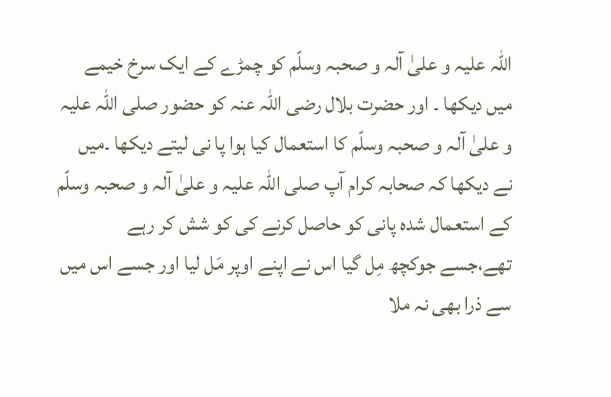اللہ علیہ و علیٰ آلہ و صحبہ وسلّم کو چمڑے کے ایک سرخ خیمے میں دیکھا ۔ اور حضرت بلال رضی اللہ عنہ کو حضور صلی اللہ علیہ و علیٰ آلہ و صحبہ وسلّم کا استعمال کیا ہوا پا نی لیتے دیکھا ۔میں نے دیکھا کہ صحابہ کرام آپ صلی اللہ علیہ و علیٰ آلہ و صحبہ وسلّم کے استعمال شدہ پانی کو حاصل کرنے کی کو شش کر رہے تھے،جسے جوکچھ مِل گیا اس نے اپنے اوپر مَل لیا اور جسے اس میں سے ذرا بھی نہ ملا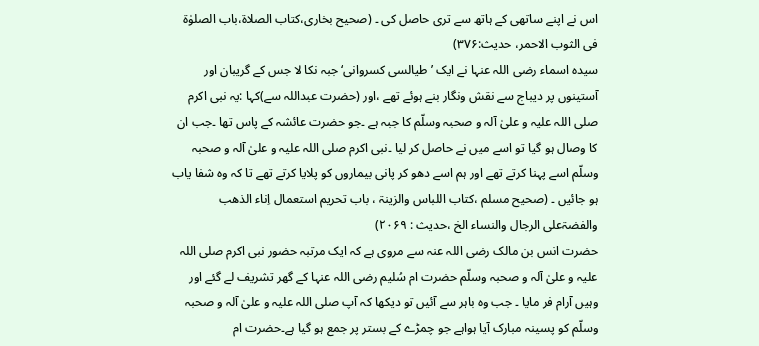اس نے اپنے ساتھی کے ہاتھ سے تری حاصل کی ۔ (صحیح بخاری،کتاب الصلاۃ،باب الصلوٰۃ فی الثوب الاحمر، حدیث:۳۷۶)
سیدہ اسماء رضی اللہ عنہا نے ایک ’طیالسی کسروانی‘جبہ نکا لا جس کے گریبان اور آستینوں پر دیباج سے نقش ونگار بنے ہوئے تھے ،اور (حضرت عبداللہ سے)کہا :یہ نبی اکرم صلی اللہ علیہ و علیٰ آلہ و صحبہ وسلّم کا جبہ ہے ۔جو حضرت عائشہ کے پاس تھا ۔جب ان کا وصال ہو گیا تو اسے میں نے حاصل کر لیا ۔نبی اکرم صلی اللہ علیہ و علیٰ آلہ و صحبہ وسلّم اسے پہنا کرتے تھے اور ہم اسے دھو کر پانی بیماروں کو پلایا کرتے تھے تا کہ وہ شفا یاب ہو جائیں ۔ (صحیح مسلم ،کتاب اللباس والزینۃ ، باب تحریم استعمال اِناء الذھب والفضۃعلی الرجال والنساء الخ ،حدیث : ۲۰۶۹)
حضرت انس بن مالک رضی اللہ عنہ سے مروی ہے کہ ایک مرتبہ حضور نبی اکرم صلی اللہ علیہ و علیٰ آلہ و صحبہ وسلّم حضرت ام سُلیم رضی اللہ عنہا کے گھر تشریف لے گئے اور وہیں آرام فر مایا ۔ جب وہ باہر سے آئیں تو دیکھا کہ آپ صلی اللہ علیہ و علیٰ آلہ و صحبہ وسلّم کو پسینہ مبارک آیا ہواہے جو چمڑے کے بستر پر جمع ہو گیا ہے۔حضرت ام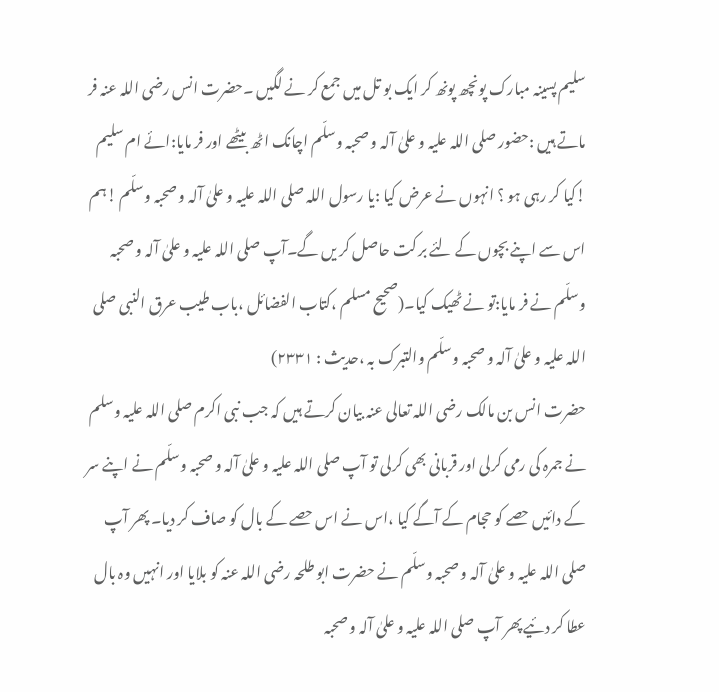سلیم پسینہ مبارک پونچھ پونھ کر ایک بو تل میں جمع کر نے لگیں ۔حضرت انس رضی اللہ عنہ فر ماتے ہیں :حضور صلی اللہ علیہ و علیٰ آلہ و صحبہ وسلّم اچانک اٹھ بیٹھے اور فر مایا:ائے ام سلیم !کیا کر رہی ہو ؟ انہوں نے عرض کیا :یا رسول اللہ صلی اللہ علیہ و علیٰ آلہ و صحبہ وسلّم !ہم اس سے اپنے بچوں کے لئے بر کت حاصل کر یں گے۔آپ صلی اللہ علیہ و علیٰ آلہ و صحبہ وسلّم نے فر مایا:تو نے ٹھیک کیا۔(صحیح مسلم ،کتاب الفضائل ،باب طیب عرق النبی صلی اللہ علیہ و علیٰ آلہ و صحبہ وسلّم والتبرک بہ ،حدیث : ۲۳۳۱)
حضرت انس بن مالک رضی اللہ تعالی عنہ بیان کرتے ہیں کہ جب نبی اکرم صلی اللہ علیہ وسلم نے جمرہ کی رمی کرلی اور قربانی بھی کرلی تو آپ صلی اللہ علیہ و علیٰ آلہ و صحبہ وسلّم نے اپنے سر کے دائیں حصے کو حجام کے آگے کیا ،اس نے اس حصے کے بال کو صاف کر دیا۔ پھر آپ صلی اللہ علیہ و علیٰ آلہ و صحبہ وسلّم نے حضرت ابو طلحہ رضی اللہ عنہ کو بلایا اور انہیں وہ بال عطا کر دئیے پھر آپ صلی اللہ علیہ و علیٰ آلہ و صحبہ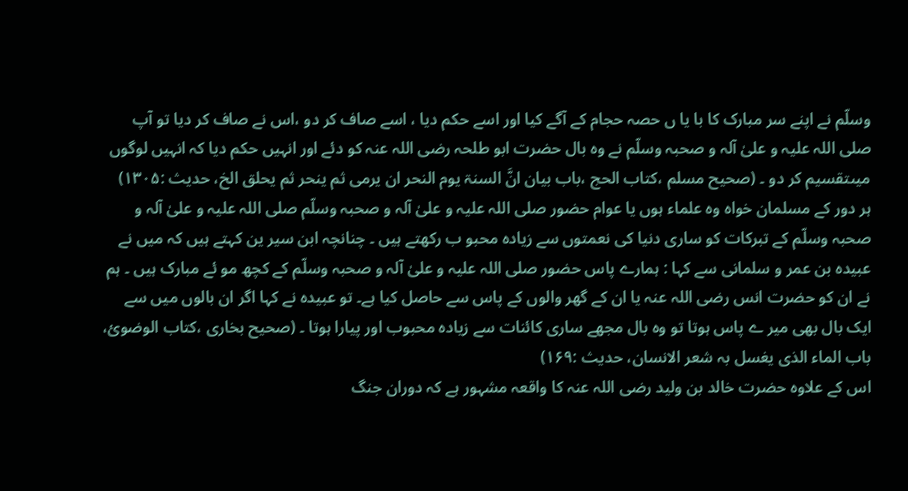وسلّم نے اپنے سر مبارک کا با یا ں حصہ حجام کے آگے کیا اور اسے حکم دیا ، اسے صاف کر دو ،اس نے صاف کر دیا تو آپ صلی اللہ علیہ و علیٰ آلہ و صحبہ وسلّم نے وہ بال حضرت ابو طلحہ رضی اللہ عنہ کو دئے اور انہیں حکم دیا کہ انہیں لوگوں میںتقسیم کر دو ۔ (صحیح مسلم ،کتاب الحج ،باب بیان انَّ السنۃ یوم النحر ان یرمی ثم ینحر ثم یحلق الخ، حدیث :۱۳۰۵)
ہر دور کے مسلمان خواہ وہ علماء ہوں یا عوام حضور صلی اللہ علیہ و علیٰ آلہ و صحبہ وسلّم صلی اللہ علیہ و علیٰ آلہ و صحبہ وسلّم کے تبرکات کو ساری دنیا کی نعمتوں سے زیادہ محبو ب رکھتے ہیں ۔ چنانچہ ابن سیر ین کہتے ہیں کہ میں نے عبیدہ بن عمر و سلمانی سے کہا : ہمارے پاس حضور صلی اللہ علیہ و علیٰ آلہ و صحبہ وسلّم کے کچھ مو ئے مبارک ہیں ۔ ہم نے ان کو حضرت انس رضی اللہ عنہ یا ان کے گھر والوں کے پاس سے حاصل کیا ہے۔ تو عبیدہ نے کہا اگر ان بالوں میں سے ایک بال بھی میر ے پاس ہوتا تو وہ بال مجھے ساری کائنات سے زیادہ محبوب اور پیارا ہوتا ۔ (صحیح بخاری ،کتاب الوضوئ، باب الماء الذی یغسل بہ شعر الانسان، حدیث :۱۶۹)
اس کے علاوہ حضرت خالد بن ولید رضی اللہ عنہ کا واقعہ مشہور ہے کہ دوران جنگ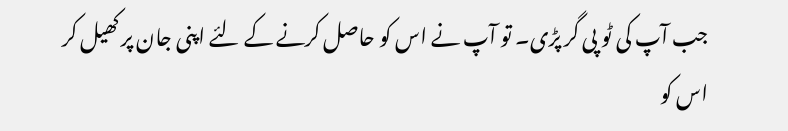جب آپ کی ٹو پی گر پڑی۔ تو آپ نے اس کو حاصل کرنے کے لئے اپنی جان پر کھیل کر اس کو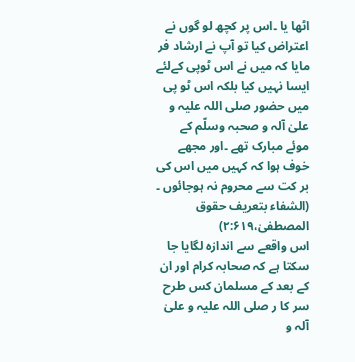اٹھا یا ۔اس پر کچھ لو گوں نے اعتراض کیا تو آپ نے ارشاد فر مایا کہ میں نے اس ٹوپی کےلئے ایسا نہیں کیا بلکہ اس ٹو پی میں حضور صلی اللہ علیہ و علیٰ آلہ و صحبہ وسلّم کے موئے مبارک تھے ۔اور مجھے خوف ہوا کہ کہیں میں اس کی بر کت سے محروم نہ ہوجائوں ۔ (الشفاء بتعریف حقوق المصطفیٰ،۲:۶۱۹)
اس واقعے سے اندازہ لگایا جا سکتا ہے کہ صحابہ کرام اور ان کے بعد کے مسلمان کس طرح سر کا ر صلی اللہ علیہ و علیٰ آلہ و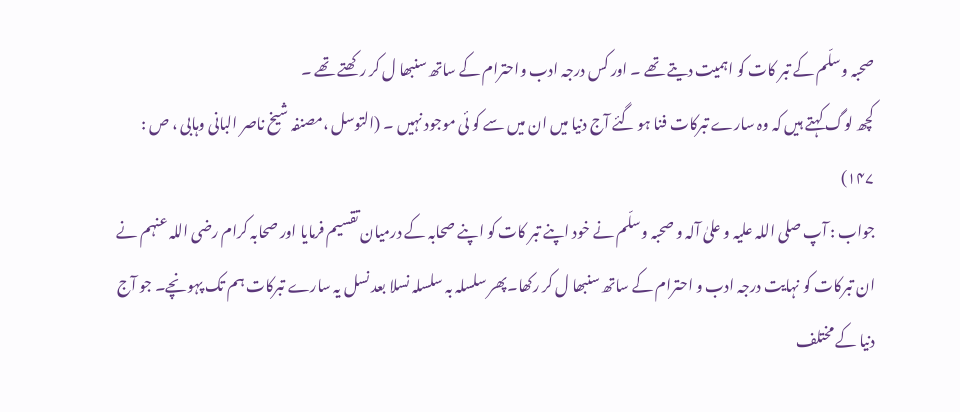صحبہ وسلّم کے تبر کات کو اہمیت دیتے تھے ۔ اور کس درجہ ادب واحترام کے ساتھ سنبھا ل کر رکھتے تھے ۔
کچھ لوگ کہتے ہیں کہ وہ سارے تبرکات فنا ہو گئے آج دنیا میں ان میں سے کو ئی موجود نہیں ۔ (التوسل ،مصنفہ شیخ ناصر البانی وہابی ، ص : ۱۴۷)
جواب : آپ صلی اللہ علیہ و علیٰ آلہ و صحبہ وسلّم نے خود اپنے تبر کات کو اپنے صحابہ کے درمیان تقسیم فرمایا اور صحابہ کرام رضی اللہ عنہم نے ان تبرکات کو نہایت درجہ ادب و احترام کے ساتھ سنبھا ل کر رکھا۔پھر سلسلہ بہ سلسلہ نسلا بعد نسل یہ سارے تبرکات ہم تک پہونچے۔ جو آج دنیا کے مختلف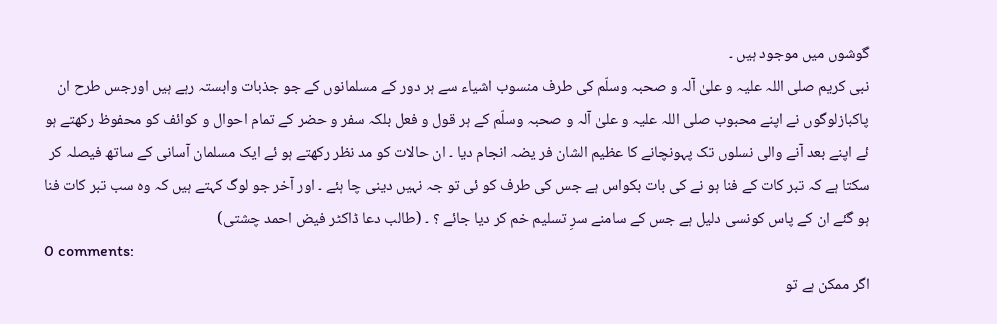گوشوں میں موجود ہیں ۔
نبی کریم صلی اللہ علیہ و علیٰ آلہ و صحبہ وسلّم کی طرف منسوب اشیاء سے ہر دور کے مسلمانوں کے جو جذبات وابستہ رہے ہیں اورجس طرح ان پاکبازلوگوں نے اپنے محبوب صلی اللہ علیہ و علیٰ آلہ و صحبہ وسلّم کے ہر قول و فعل بلکہ سفر و حضر کے تمام احوال و کوائف کو محفوظ رکھتے ہو ئے اپنے بعد آنے والی نسلوں تک پہونچانے کا عظیم الشان فر یضہ انجام دیا ۔ ان حالات کو مد نظر رکھتے ہو ئے ایک مسلمان آسانی کے ساتھ فیصلہ کر سکتا ہے کہ تبر کات کے فنا ہو نے کی بات بکواس ہے جس کی طرف کو ئی تو جہ نہیں دینی چا ہئے ۔ اور آخر جو لوگ کہتے ہیں کہ وہ سب تبر کات فنا ہو گئے ان کے پاس کونسی دلیل ہے جس کے سامنے سرِ تسلیم خم کر دیا جائے ؟ ۔ (طالب دعا ڈاکٹر فیض احمد چشتی)
0 comments:
اگر ممکن ہے تو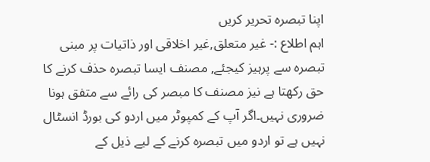اپنا تبصرہ تحریر کریں
اہم اطلاع :- غیر متعلق,غیر اخلاقی اور ذاتیات پر مبنی تبصرہ سے پرہیز کیجئے, مصنف ایسا تبصرہ حذف کرنے کا حق رکھتا ہے نیز مصنف کا مبصر کی رائے سے متفق ہونا ضروری نہیں۔اگر آپ کے کمپوٹر میں اردو کی بورڈ انسٹال نہیں ہے تو اردو میں تبصرہ کرنے کے لیے ذیل کے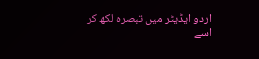اردو ایڈیٹر میں تبصرہ لکھ کر اسے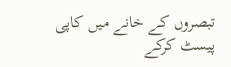تبصروں کے خانے میں کاپی پیسٹ کرکے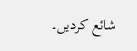شائع کردیں۔